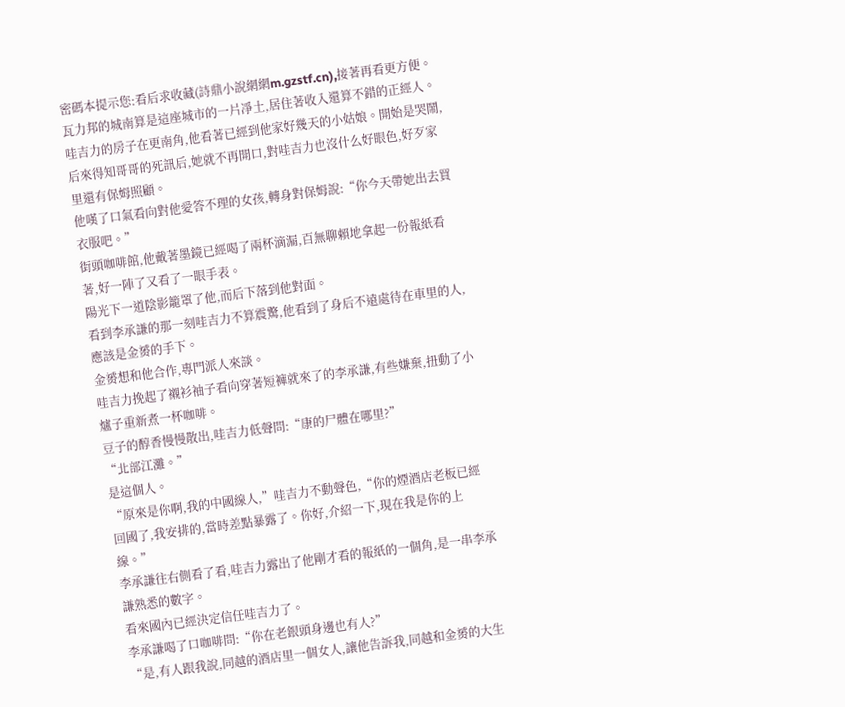密碼本提示您:看后求收藏(詩鼎小說網網m.gzstf.cn),接著再看更方便。
瓦力邦的城南算是這座城市的一片凈土,居住著收入還算不錯的正經人。
哇吉力的房子在更南角,他看著已經到他家好幾天的小姑娘。開始是哭鬧,后來得知哥哥的死訊后,她就不再開口,對哇吉力也沒什么好眼色,好歹家里還有保姆照顧。
他嘆了口氣看向對他愛答不理的女孩,轉身對保姆說:“你今天帶她出去買衣服吧。”
街頭咖啡館,他戴著墨鏡已經喝了兩杯滴漏,百無聊賴地拿起一份報紙看著,好一陣了又看了一眼手表。
陽光下一道陰影籠罩了他,而后下落到他對面。
看到李承謙的那一刻哇吉力不算震驚,他看到了身后不遠處待在車里的人,應該是金赟的手下。
金赟想和他合作,專門派人來談。
哇吉力挽起了襯衫袖子看向穿著短褲就來了的李承謙,有些嫌棄,扭動了小爐子重新煮一杯咖啡。
豆子的醇香慢慢散出,哇吉力低聲問:“康的尸體在哪里?”
“北部江灘。”
是這個人。
“原來是你啊,我的中國線人,”哇吉力不動聲色,“你的煙酒店老板已經回國了,我安排的,當時差點暴露了。你好,介紹一下,現在我是你的上線。”
李承謙往右側看了看,哇吉力露出了他剛才看的報紙的一個角,是一串李承謙熟悉的數字。
看來國內已經決定信任哇吉力了。
李承謙喝了口咖啡問:“你在老銀頭身邊也有人?”
“是,有人跟我說,同越的酒店里一個女人,讓他告訴我,同越和金赟的大生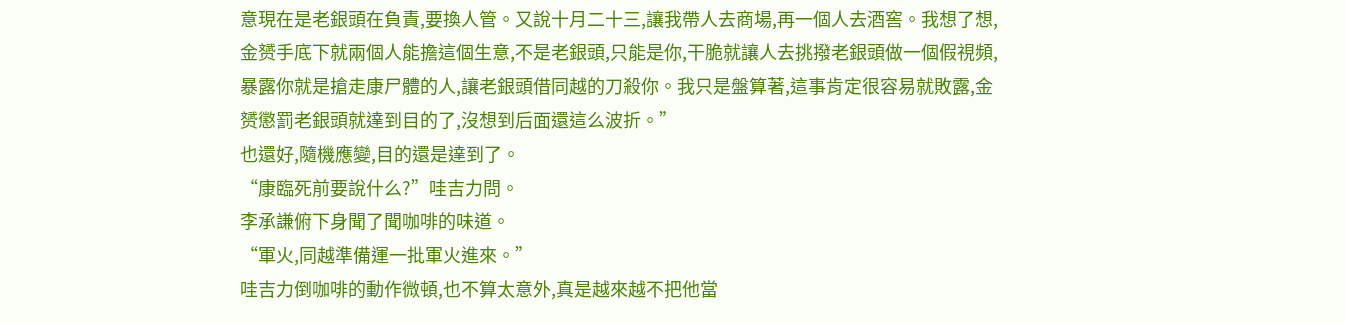意現在是老銀頭在負責,要換人管。又說十月二十三,讓我帶人去商場,再一個人去酒窖。我想了想,金赟手底下就兩個人能擔這個生意,不是老銀頭,只能是你,干脆就讓人去挑撥老銀頭做一個假視頻,暴露你就是搶走康尸體的人,讓老銀頭借同越的刀殺你。我只是盤算著,這事肯定很容易就敗露,金赟懲罰老銀頭就達到目的了,沒想到后面還這么波折。”
也還好,隨機應變,目的還是達到了。
“康臨死前要說什么?”哇吉力問。
李承謙俯下身聞了聞咖啡的味道。
“軍火,同越準備運一批軍火進來。”
哇吉力倒咖啡的動作微頓,也不算太意外,真是越來越不把他當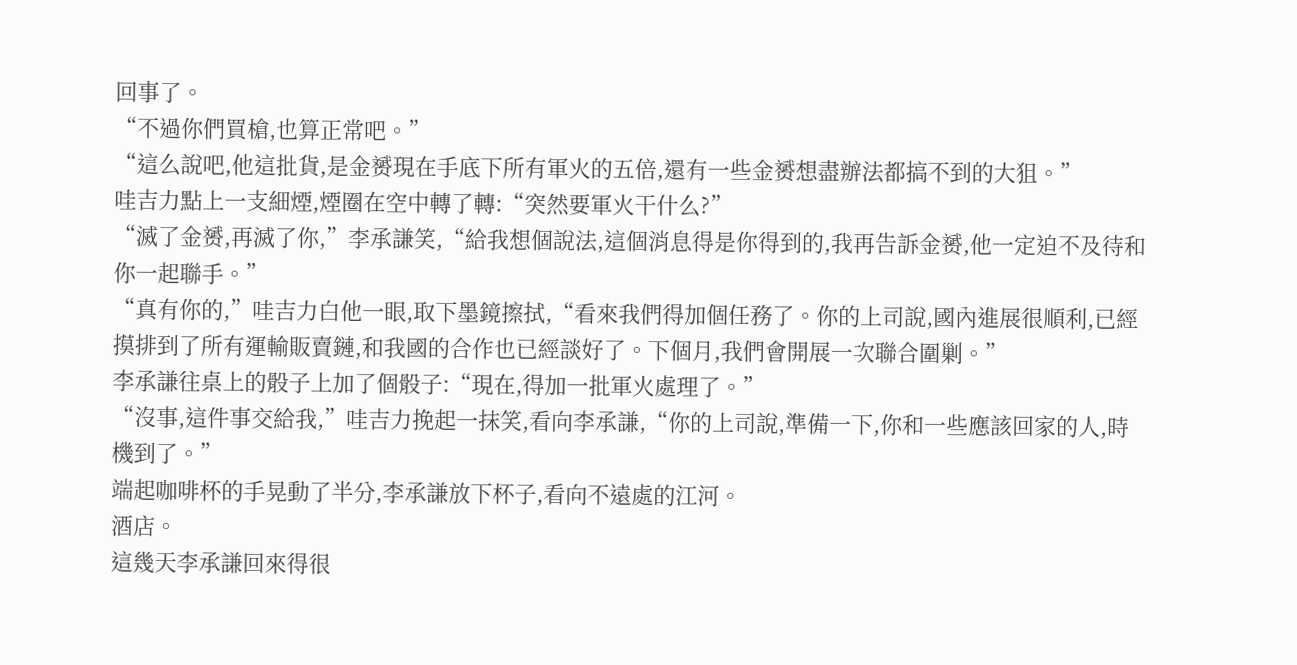回事了。
“不過你們買槍,也算正常吧。”
“這么說吧,他這批貨,是金赟現在手底下所有軍火的五倍,還有一些金赟想盡辦法都搞不到的大狙。”
哇吉力點上一支細煙,煙圈在空中轉了轉:“突然要軍火干什么?”
“滅了金赟,再滅了你,”李承謙笑,“給我想個說法,這個消息得是你得到的,我再告訴金赟,他一定迫不及待和你一起聯手。”
“真有你的,”哇吉力白他一眼,取下墨鏡擦拭,“看來我們得加個任務了。你的上司說,國內進展很順利,已經摸排到了所有運輸販賣鏈,和我國的合作也已經談好了。下個月,我們會開展一次聯合圍剿。”
李承謙往桌上的骰子上加了個骰子:“現在,得加一批軍火處理了。”
“沒事,這件事交給我,”哇吉力挽起一抹笑,看向李承謙,“你的上司說,準備一下,你和一些應該回家的人,時機到了。”
端起咖啡杯的手晃動了半分,李承謙放下杯子,看向不遠處的江河。
酒店。
這幾天李承謙回來得很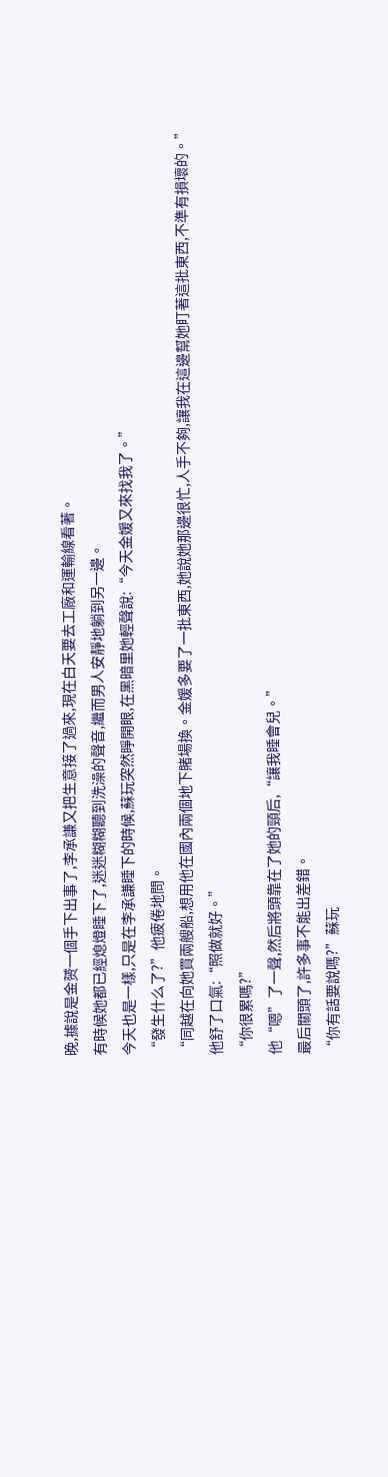晚,據說是金赟一個手下出事了,李承謙又把生意接了過來,現在白天要去工廠和運輸線看著。
有時候她都已經熄燈睡下了,迷迷糊糊聽到洗澡的聲音,繼而男人安靜地躺到另一邊。
今天也是一樣,只是在李承謙睡下的時候,蘇玩突然睜開眼,在黑暗里她輕聲說:“今天金媛又來找我了。”
“發生什么了?”他疲倦地問。
“同越在向她買兩艘船,想用他在國內兩個地下賭場換。金媛多要了一批東西,她說她那邊很忙,人手不夠,讓我在這邊幫她盯著這批東西,不準有損壞的。”
他舒了口氣:“照做就好。”
“你很累嗎?”
他“嗯”了一聲,然后將頭靠在了她的頸后,“讓我睡會兒。”
最后關頭了,許多事不能出差錯。
“你有話要說嗎?”蘇玩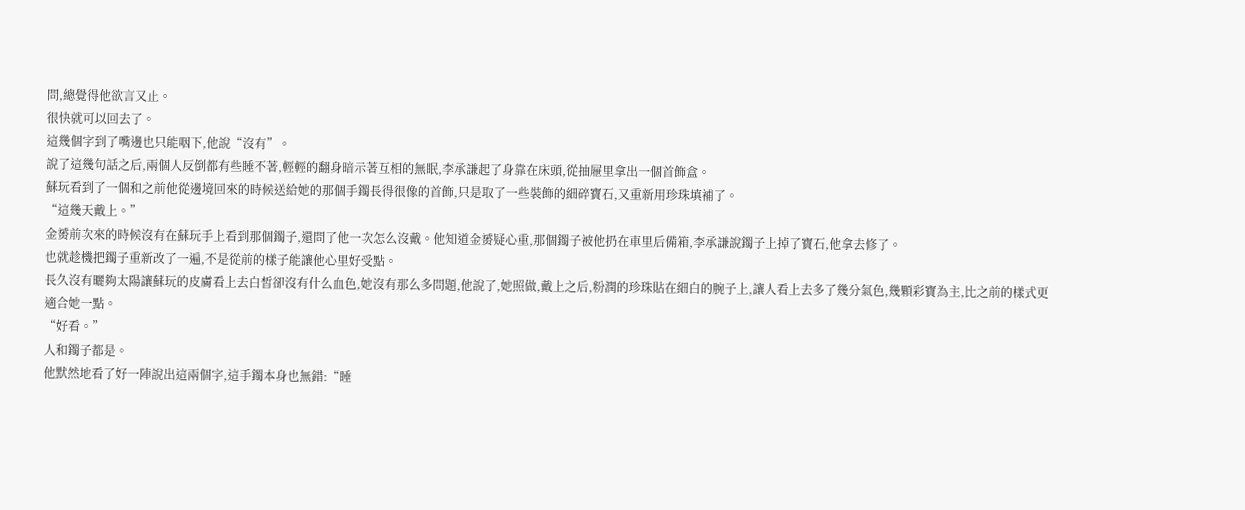問,總覺得他欲言又止。
很快就可以回去了。
這幾個字到了嘴邊也只能咽下,他說“沒有”。
說了這幾句話之后,兩個人反倒都有些睡不著,輕輕的翻身暗示著互相的無眠,李承謙起了身靠在床頭,從抽屜里拿出一個首飾盒。
蘇玩看到了一個和之前他從邊境回來的時候送給她的那個手鐲長得很像的首飾,只是取了一些裝飾的細碎寶石,又重新用珍珠填補了。
“這幾天戴上。”
金赟前次來的時候沒有在蘇玩手上看到那個鐲子,還問了他一次怎么沒戴。他知道金赟疑心重,那個鐲子被他扔在車里后備箱,李承謙說鐲子上掉了寶石,他拿去修了。
也就趁機把鐲子重新改了一遍,不是從前的樣子能讓他心里好受點。
長久沒有曬夠太陽讓蘇玩的皮膚看上去白皙卻沒有什么血色,她沒有那么多問題,他說了,她照做,戴上之后,粉潤的珍珠貼在細白的腕子上,讓人看上去多了幾分氣色,幾顆彩寶為主,比之前的樣式更適合她一點。
“好看。”
人和鐲子都是。
他默然地看了好一陣說出這兩個字,這手鐲本身也無錯:“睡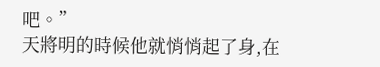吧。”
天將明的時候他就悄悄起了身,在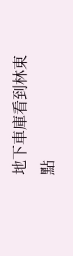地下車庫看到林東點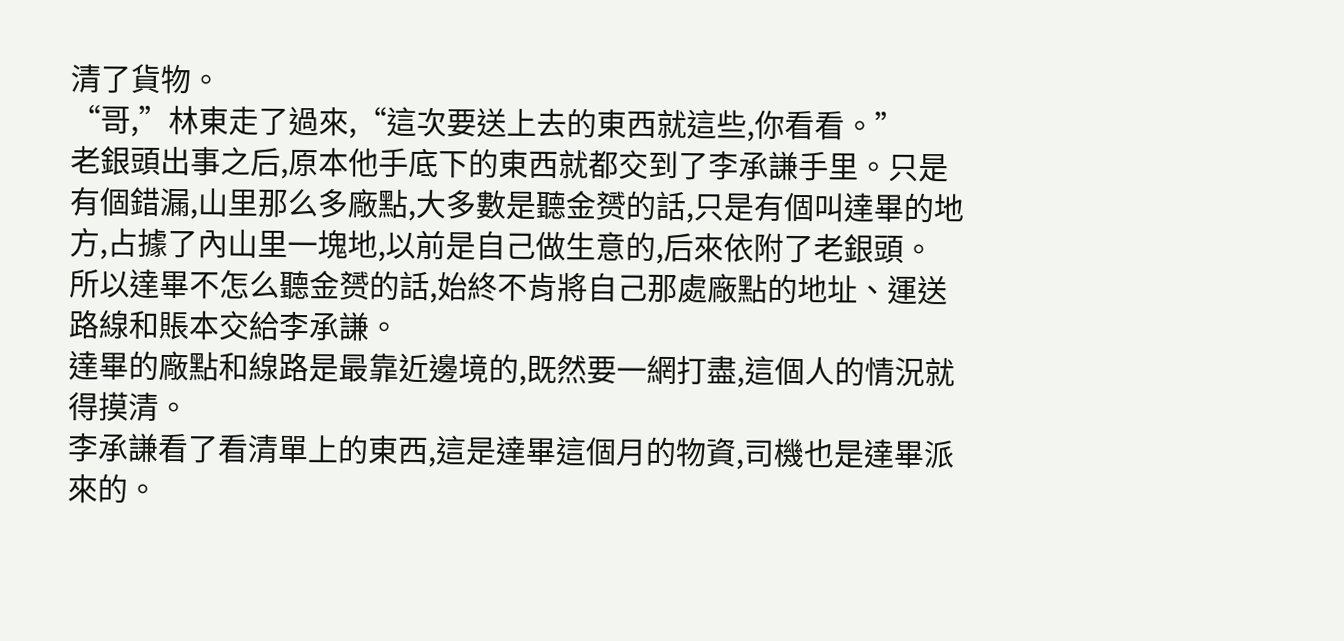清了貨物。
“哥,”林東走了過來,“這次要送上去的東西就這些,你看看。”
老銀頭出事之后,原本他手底下的東西就都交到了李承謙手里。只是有個錯漏,山里那么多廠點,大多數是聽金赟的話,只是有個叫達畢的地方,占據了內山里一塊地,以前是自己做生意的,后來依附了老銀頭。
所以達畢不怎么聽金赟的話,始終不肯將自己那處廠點的地址、運送路線和賬本交給李承謙。
達畢的廠點和線路是最靠近邊境的,既然要一網打盡,這個人的情況就得摸清。
李承謙看了看清單上的東西,這是達畢這個月的物資,司機也是達畢派來的。